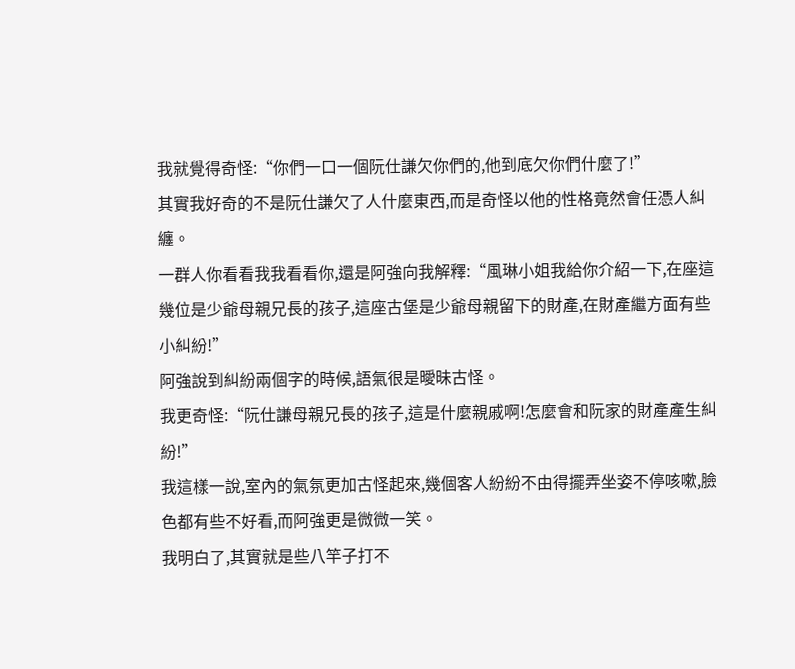我就覺得奇怪:“你們一口一個阮仕謙欠你們的,他到底欠你們什麼了!”
其實我好奇的不是阮仕謙欠了人什麼東西,而是奇怪以他的性格竟然會任憑人糾纏。
一群人你看看我我看看你,還是阿強向我解釋:“風琳小姐我給你介紹一下,在座這幾位是少爺母親兄長的孩子,這座古堡是少爺母親留下的財產,在財產繼方面有些小糾紛!”
阿強說到糾紛兩個字的時候,語氣很是曖昧古怪。
我更奇怪:“阮仕謙母親兄長的孩子,這是什麼親戚啊!怎麼會和阮家的財產產生糾紛!”
我這樣一說,室內的氣氛更加古怪起來,幾個客人紛紛不由得擺弄坐姿不停咳嗽,臉色都有些不好看,而阿強更是微微一笑。
我明白了,其實就是些八竿子打不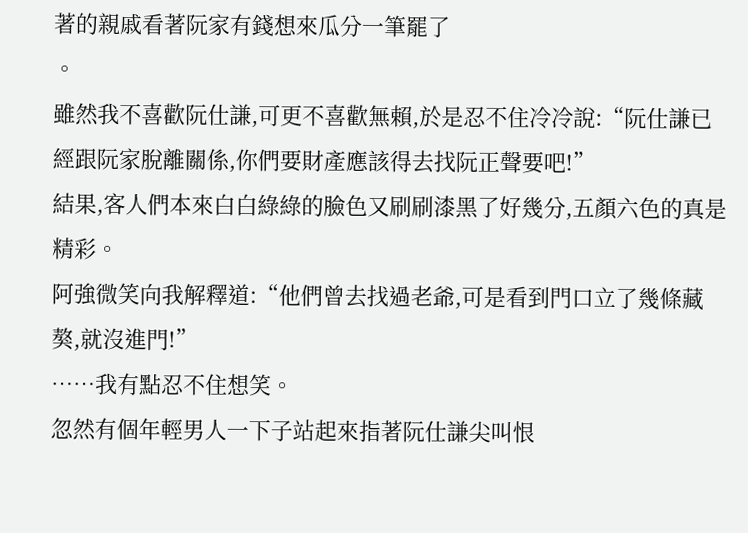著的親戚看著阮家有錢想來瓜分一筆罷了
。
雖然我不喜歡阮仕謙,可更不喜歡無賴,於是忍不住冷冷說:“阮仕謙已經跟阮家脫離關係,你們要財產應該得去找阮正聲要吧!”
結果,客人們本來白白綠綠的臉色又刷刷漆黑了好幾分,五顏六色的真是精彩。
阿強微笑向我解釋道:“他們曾去找過老爺,可是看到門口立了幾條藏獒,就沒進門!”
……我有點忍不住想笑。
忽然有個年輕男人一下子站起來指著阮仕謙尖叫恨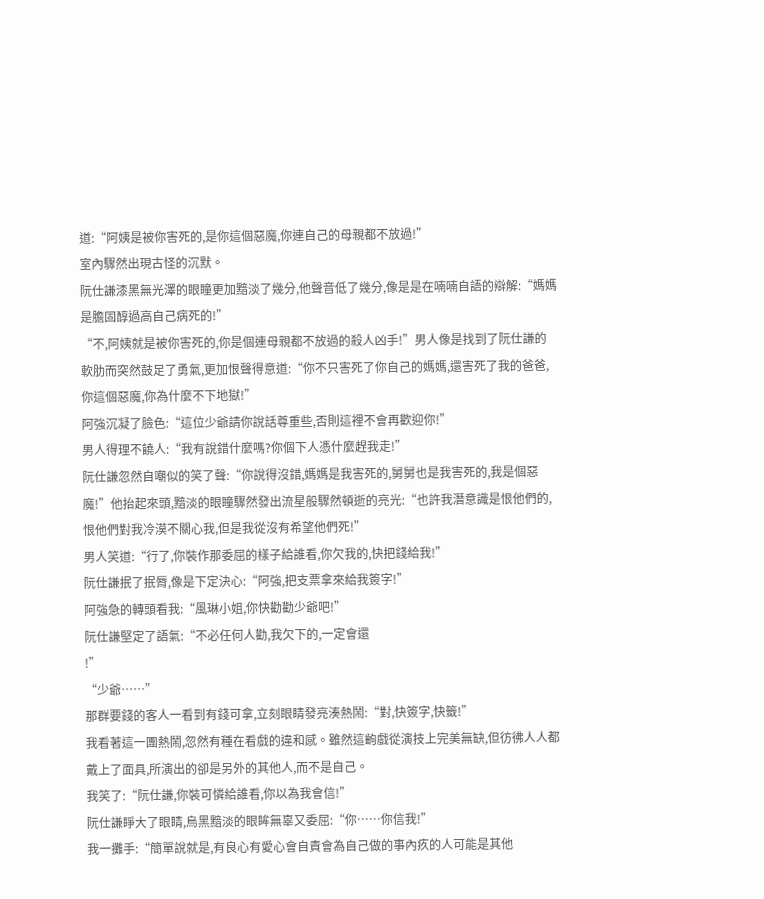道:“阿姨是被你害死的,是你這個惡魔,你連自己的母親都不放過!”
室內驟然出現古怪的沉默。
阮仕謙漆黑無光澤的眼瞳更加黯淡了幾分,他聲音低了幾分,像是是在喃喃自語的辯解:“媽媽是膽固醇過高自己病死的!”
“不,阿姨就是被你害死的,你是個連母親都不放過的殺人凶手!”男人像是找到了阮仕謙的軟肋而突然鼓足了勇氣,更加恨聲得意道:“你不只害死了你自己的媽媽,還害死了我的爸爸,你這個惡魔,你為什麼不下地獄!”
阿強沉凝了臉色:“這位少爺請你說話尊重些,否則這裡不會再歡迎你!”
男人得理不饒人:“我有說錯什麼嗎?你個下人憑什麼趕我走!”
阮仕謙忽然自嘲似的笑了聲:“你說得沒錯,媽媽是我害死的,舅舅也是我害死的,我是個惡魔!”他抬起來頭,黯淡的眼瞳驟然發出流星般驟然頓逝的亮光:“也許我潛意識是恨他們的,恨他們對我冷漠不關心我,但是我從沒有希望他們死!”
男人笑道:“行了,你裝作那委屈的樣子給誰看,你欠我的,快把錢給我!”
阮仕謙抿了抿脣,像是下定決心:“阿強,把支票拿來給我簽字!”
阿強急的轉頭看我:“風琳小姐,你快勸勸少爺吧!”
阮仕謙堅定了語氣:“不必任何人勸,我欠下的,一定會還
!”
“少爺……”
那群要錢的客人一看到有錢可拿,立刻眼睛發亮湊熱鬧:“對,快簽字,快籤!”
我看著這一團熱鬧,忽然有種在看戲的違和感。雖然這齣戲從演技上完美無缺,但彷彿人人都戴上了面具,所演出的卻是另外的其他人,而不是自己。
我笑了:“阮仕謙,你裝可憐給誰看,你以為我會信!”
阮仕謙睜大了眼睛,烏黑黯淡的眼眸無辜又委屈:“你……你信我!”
我一攤手:“簡單說就是,有良心有愛心會自責會為自己做的事內疚的人可能是其他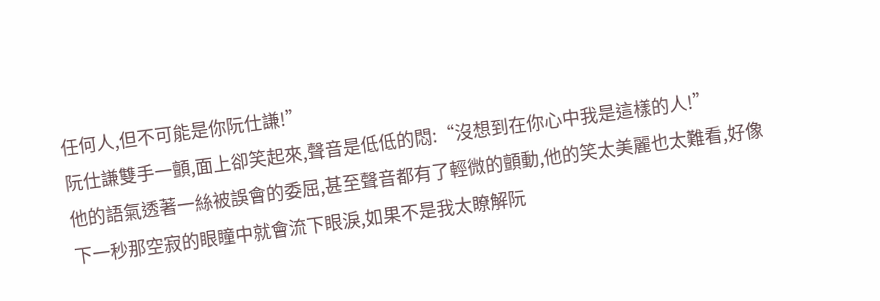任何人,但不可能是你阮仕謙!”
阮仕謙雙手一顫,面上卻笑起來,聲音是低低的悶:“沒想到在你心中我是這樣的人!”
他的語氣透著一絲被誤會的委屈,甚至聲音都有了輕微的顫動,他的笑太美麗也太難看,好像下一秒那空寂的眼瞳中就會流下眼淚,如果不是我太瞭解阮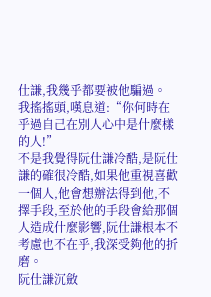仕謙,我幾乎都要被他騙過。
我搖搖頭,嘆息道:“你何時在乎過自己在別人心中是什麼樣的人!”
不是我覺得阮仕謙冷酷,是阮仕謙的確很冷酷,如果他重視喜歡一個人,他會想辦法得到他,不擇手段,至於他的手段會給那個人造成什麼影響,阮仕謙根本不考慮也不在乎,我深受夠他的折磨。
阮仕謙沉斂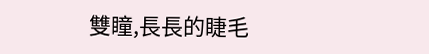雙瞳,長長的睫毛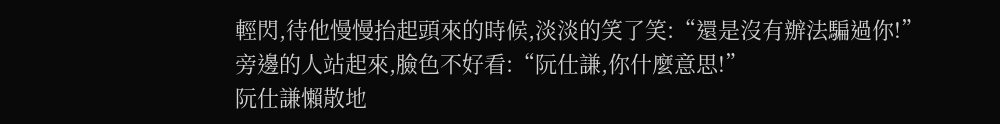輕閃,待他慢慢抬起頭來的時候,淡淡的笑了笑:“還是沒有辦法騙過你!”
旁邊的人站起來,臉色不好看:“阮仕謙,你什麼意思!”
阮仕謙懶散地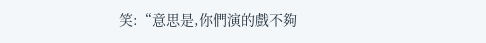笑:“意思是,你們演的戲不夠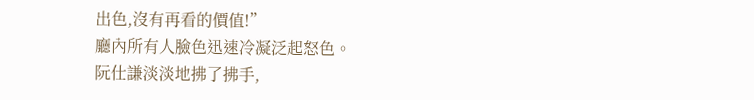出色,沒有再看的價值!”
廳內所有人臉色迅速冷凝泛起怒色。
阮仕謙淡淡地拂了拂手,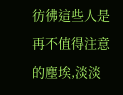彷彿這些人是再不值得注意的塵埃,淡淡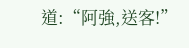道:“阿強,送客!”